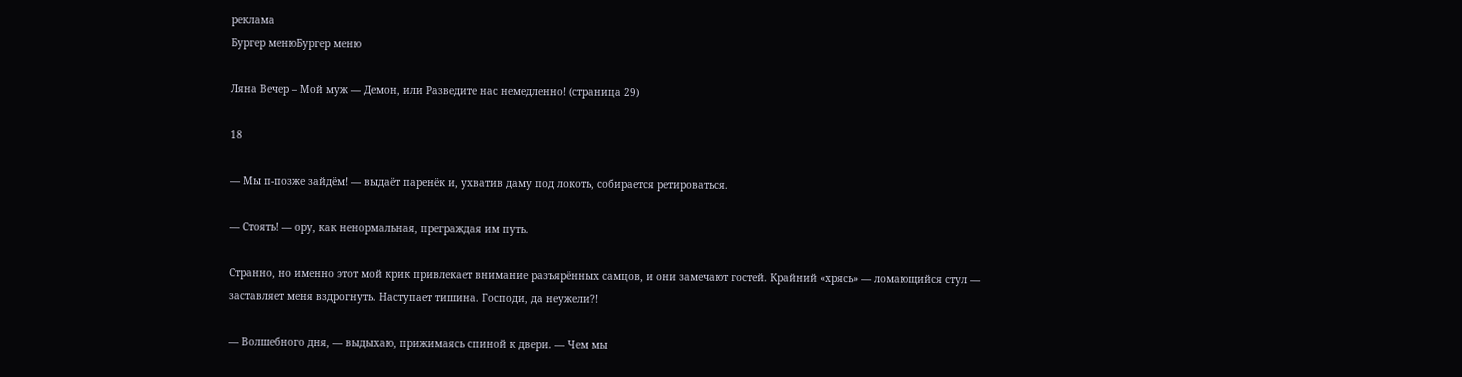реклама
Бургер менюБургер меню

Ляна Вечер – Мой муж — Демон, или Разведите нас немедленно! (страница 29)

18

— Мы п-позже зайдём! — выдаёт паренёк и, ухватив даму под локоть, собирается ретироваться.

— Стоять! — ору, как ненормальная, преграждая им путь.

Странно, но именно этот мой крик привлекает внимание разъярённых самцов, и они замечают гостей. Крайний «хрясь» — ломающийся стул — заставляет меня вздрогнуть. Наступает тишина. Господи, да неужели?!

— Волшебного дня, — выдыхаю, прижимаясь спиной к двери. — Чем мы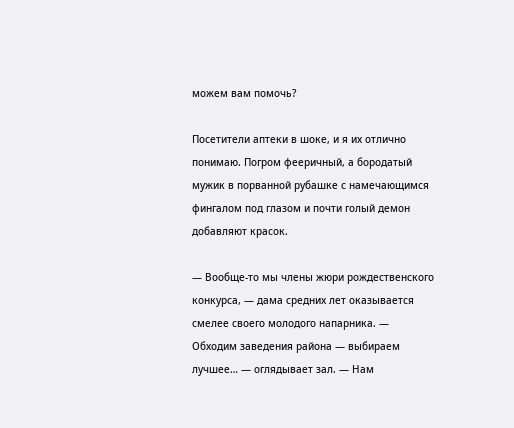можем вам помочь?

Посетители аптеки в шоке, и я их отлично понимаю. Погром фееричный, а бородатый мужик в порванной рубашке с намечающимся фингалом под глазом и почти голый демон добавляют красок.

— Вообще-то мы члены жюри рождественского конкурса, — дама средних лет оказывается смелее своего молодого напарника. — Обходим заведения района — выбираем лучшее… — оглядывает зал. — Нам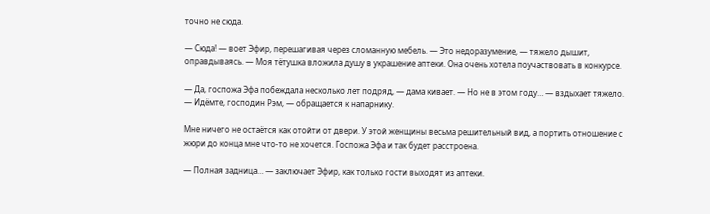точно не сюда.

— Сюда! — воет Эфир, перешагивая через сломанную мебель. — Это недоразумение, — тяжело дышит, оправдываясь. — Моя тётушка вложила душу в украшение аптеки. Она очень хотела поучаствовать в конкурсе.

— Да, госпожа Эфа побеждала несколько лет подряд, — дама кивает. — Но не в этом году… — вздыхает тяжело. — Идёмте, господин Рэм, — обращается к напарнику.

Мне ничего не остаётся как отойти от двери. У этой женщины весьма решительный вид, а портить отношение с жюри до конца мне что-то не хочется. Госпожа Эфа и так будет расстроена.

— Полная задница… — заключает Эфир, как только гости выходят из аптеки.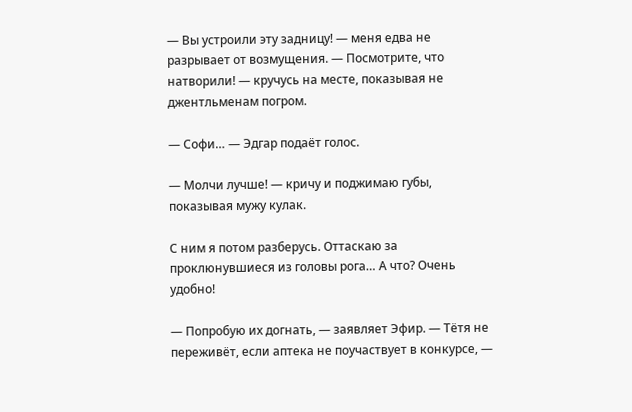— Вы устроили эту задницу! — меня едва не разрывает от возмущения. — Посмотрите, что натворили! — кручусь на месте, показывая не джентльменам погром.

— Софи… — Эдгар подаёт голос.

— Молчи лучше! — кричу и поджимаю губы, показывая мужу кулак.

С ним я потом разберусь. Оттаскаю за проклюнувшиеся из головы рога… А что? Очень удобно!

— Попробую их догнать, — заявляет Эфир. — Тётя не переживёт, если аптека не поучаствует в конкурсе, —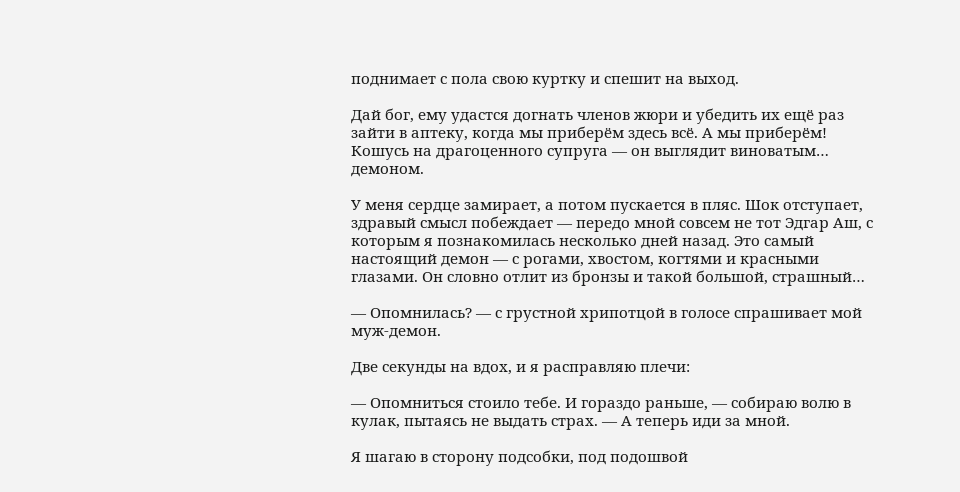поднимает с пола свою куртку и спешит на выход.

Дай бог, ему удастся догнать членов жюри и убедить их ещё раз зайти в аптеку, когда мы приберём здесь всё. А мы приберём! Кошусь на драгоценного супруга — он выглядит виноватым… демоном.

У меня сердце замирает, а потом пускается в пляс. Шок отступает, здравый смысл побеждает — передо мной совсем не тот Эдгар Аш, с которым я познакомилась несколько дней назад. Это самый настоящий демон — с рогами, хвостом, когтями и красными глазами. Он словно отлит из бронзы и такой большой, страшный…

— Опомнилась? — с грустной хрипотцой в голосе спрашивает мой муж-демон.

Две секунды на вдох, и я расправляю плечи:

— Опомниться стоило тебе. И гораздо раньше, — собираю волю в кулак, пытаясь не выдать страх. — А теперь иди за мной.

Я шагаю в сторону подсобки, под подошвой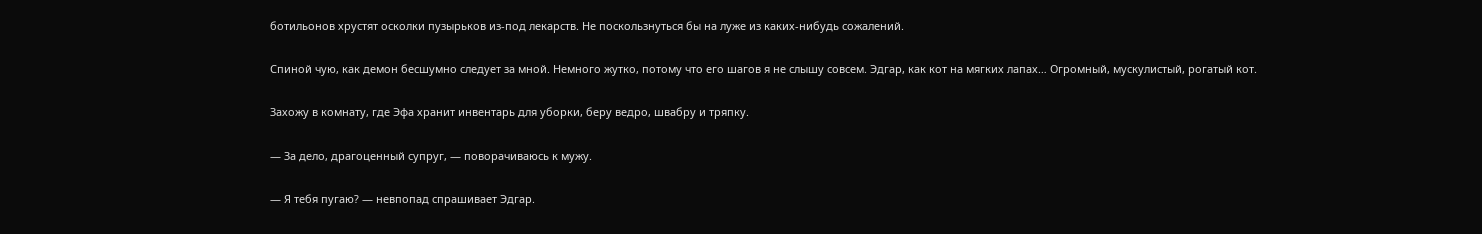ботильонов хрустят осколки пузырьков из-под лекарств. Не поскользнуться бы на луже из каких-нибудь сожалений.

Спиной чую, как демон бесшумно следует за мной. Немного жутко, потому что его шагов я не слышу совсем. Эдгар, как кот на мягких лапах… Огромный, мускулистый, рогатый кот.

Захожу в комнату, где Эфа хранит инвентарь для уборки, беру ведро, швабру и тряпку.

— За дело, драгоценный супруг, — поворачиваюсь к мужу.

— Я тебя пугаю? — невпопад спрашивает Эдгар.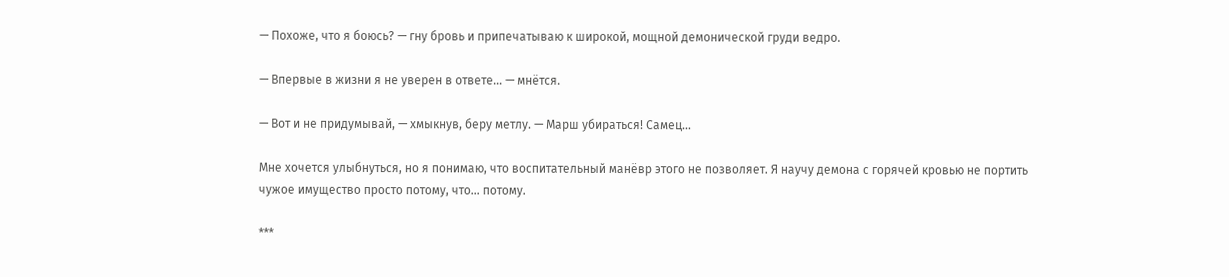— Похоже, что я боюсь? — гну бровь и припечатываю к широкой, мощной демонической груди ведро.

— Впервые в жизни я не уверен в ответе… — мнётся.

— Вот и не придумывай, — хмыкнув, беру метлу. — Марш убираться! Самец…

Мне хочется улыбнуться, но я понимаю, что воспитательный манёвр этого не позволяет. Я научу демона с горячей кровью не портить чужое имущество просто потому, что… потому.

***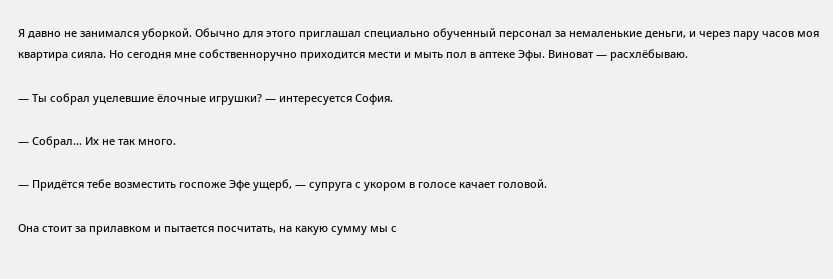Я давно не занимался уборкой. Обычно для этого приглашал специально обученный персонал за немаленькие деньги, и через пару часов моя квартира сияла. Но сегодня мне собственноручно приходится мести и мыть пол в аптеке Эфы. Виноват — расхлёбываю.

— Ты собрал уцелевшие ёлочные игрушки? — интересуется София.

— Собрал… Их не так много.

— Придётся тебе возместить госпоже Эфе ущерб, — супруга с укором в голосе качает головой.

Она стоит за прилавком и пытается посчитать, на какую сумму мы с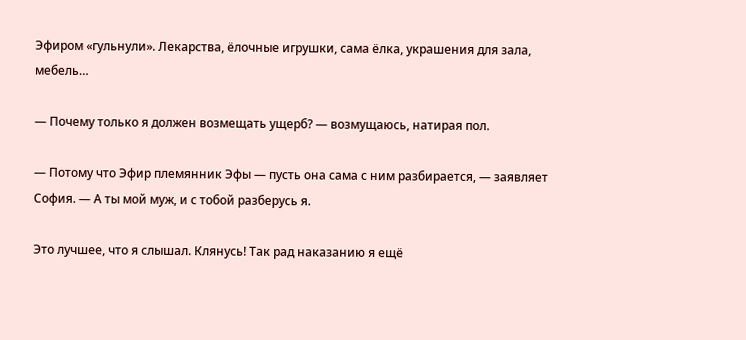Эфиром «гульнули». Лекарства, ёлочные игрушки, сама ёлка, украшения для зала, мебель…

— Почему только я должен возмещать ущерб? — возмущаюсь, натирая пол.

— Потому что Эфир племянник Эфы — пусть она сама с ним разбирается, — заявляет София. — А ты мой муж, и с тобой разберусь я.

Это лучшее, что я слышал. Клянусь! Так рад наказанию я ещё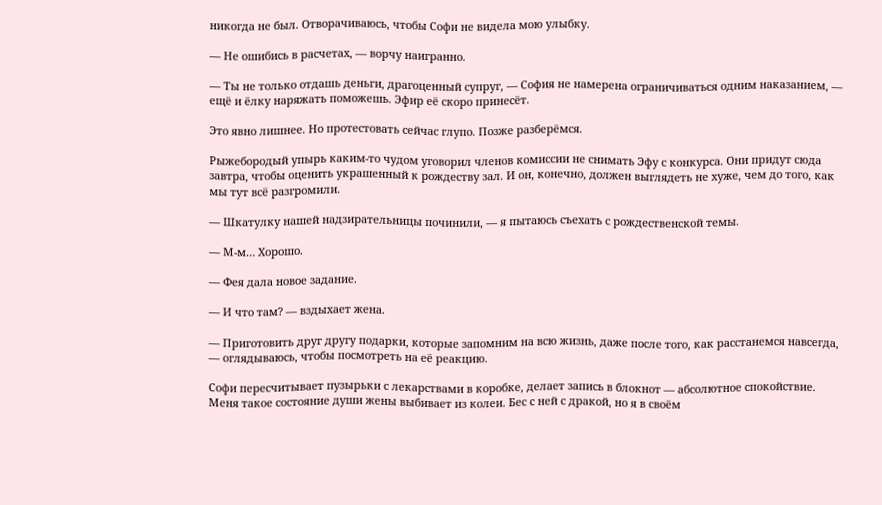никогда не был. Отворачиваюсь, чтобы Софи не видела мою улыбку.

— Не ошибись в расчетах, — ворчу наигранно.

— Ты не только отдашь деньги, драгоценный супруг, — София не намерена ограничиваться одним наказанием, — ещё и ёлку наряжать поможешь. Эфир её скоро принесёт.

Это явно лишнее. Но протестовать сейчас глупо. Позже разберёмся.

Рыжебородый упырь каким-то чудом уговорил членов комиссии не снимать Эфу с конкурса. Они придут сюда завтра, чтобы оценить украшенный к рождеству зал. И он, конечно, должен выглядеть не хуже, чем до того, как мы тут всё разгромили.

— Шкатулку нашей надзирательницы починили, — я пытаюсь съехать с рождественской темы.

— М-м… Хорошо.

— Фея дала новое задание.

— И что там? — вздыхает жена.

— Приготовить друг другу подарки, которые запомним на всю жизнь, даже после того, как расстанемся навсегда, — оглядываюсь, чтобы посмотреть на её реакцию.

Софи пересчитывает пузырьки с лекарствами в коробке, делает запись в блокнот — абсолютное спокойствие. Меня такое состояние души жены выбивает из колеи. Бес с ней с дракой, но я в своём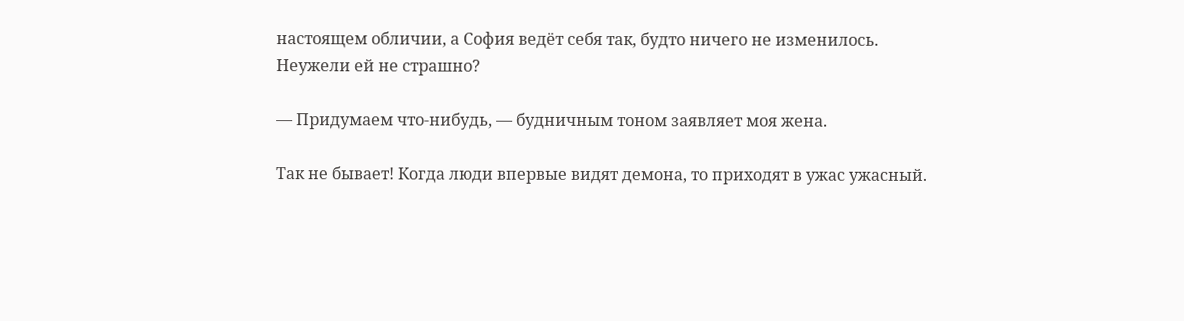настоящем обличии, а София ведёт себя так, будто ничего не изменилось. Неужели ей не страшно?

— Придумаем что-нибудь, — будничным тоном заявляет моя жена.

Так не бывает! Когда люди впервые видят демона, то приходят в ужас ужасный.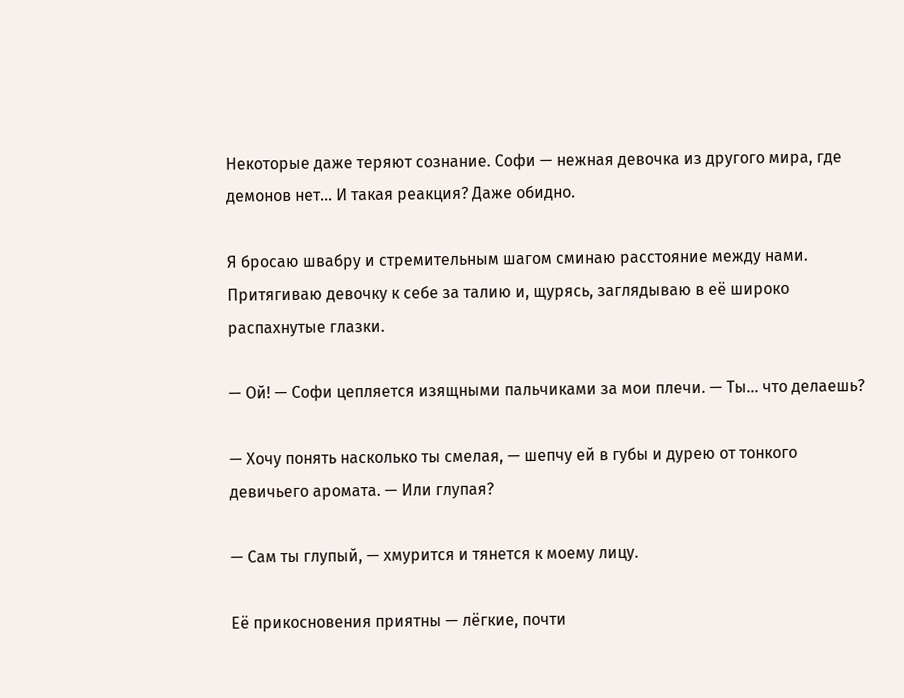Некоторые даже теряют сознание. Софи — нежная девочка из другого мира, где демонов нет… И такая реакция? Даже обидно.

Я бросаю швабру и стремительным шагом сминаю расстояние между нами. Притягиваю девочку к себе за талию и, щурясь, заглядываю в её широко распахнутые глазки.

— Ой! — Софи цепляется изящными пальчиками за мои плечи. — Ты… что делаешь?

— Хочу понять насколько ты смелая, — шепчу ей в губы и дурею от тонкого девичьего аромата. — Или глупая?

— Сам ты глупый, — хмурится и тянется к моему лицу.

Её прикосновения приятны — лёгкие, почти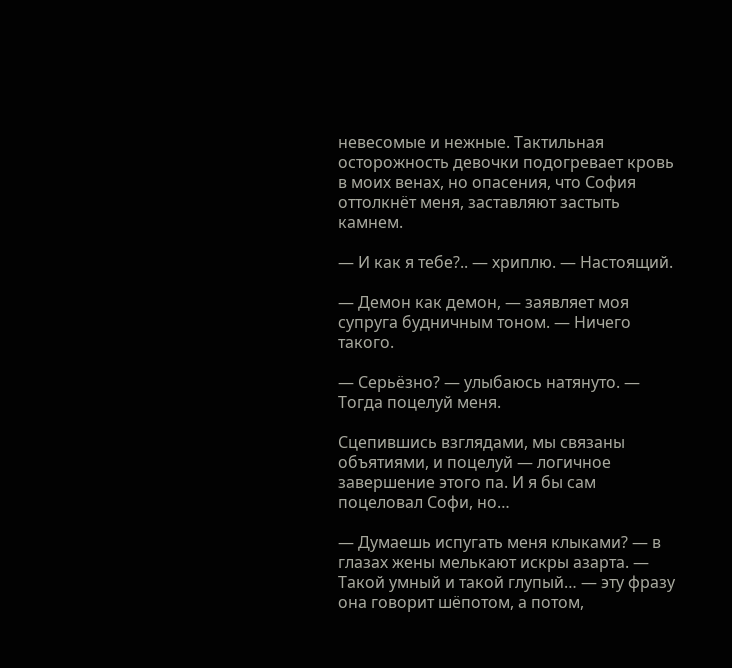невесомые и нежные. Тактильная осторожность девочки подогревает кровь в моих венах, но опасения, что София оттолкнёт меня, заставляют застыть камнем.

— И как я тебе?.. — хриплю. — Настоящий.

— Демон как демон, — заявляет моя супруга будничным тоном. — Ничего такого.

— Серьёзно? — улыбаюсь натянуто. — Тогда поцелуй меня.

Сцепившись взглядами, мы связаны объятиями, и поцелуй — логичное завершение этого па. И я бы сам поцеловал Софи, но…

— Думаешь испугать меня клыками? — в глазах жены мелькают искры азарта. — Такой умный и такой глупый… — эту фразу она говорит шёпотом, а потом,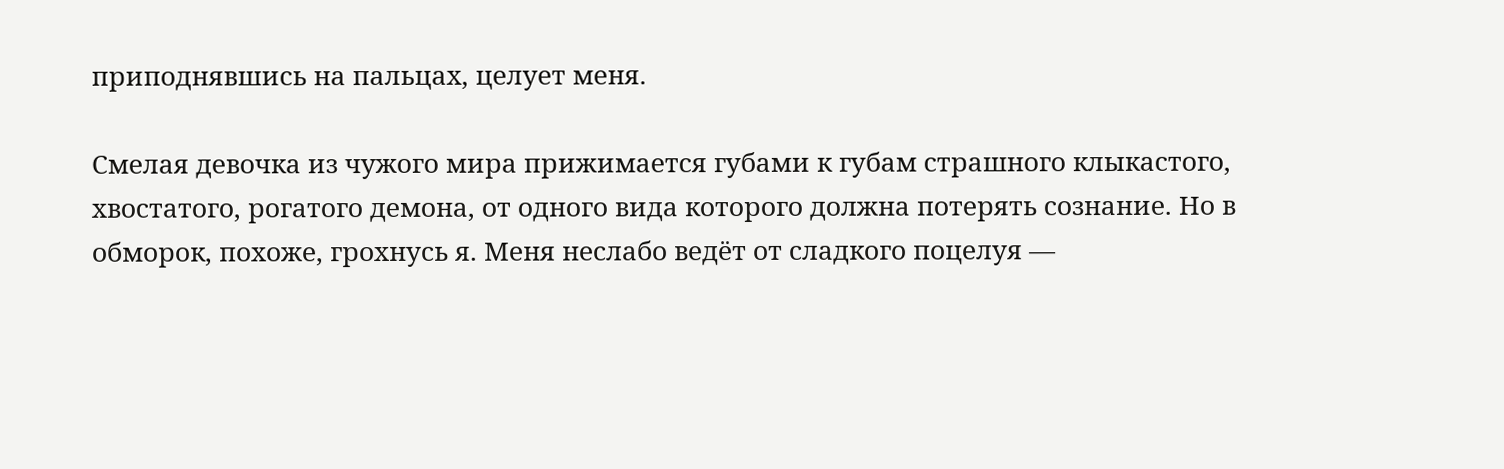приподнявшись на пальцах, целует меня.

Смелая девочка из чужого мира прижимается губами к губам страшного клыкастого, хвостатого, рогатого демона, от одного вида которого должна потерять сознание. Но в обморок, похоже, грохнусь я. Меня неслабо ведёт от сладкого поцелуя —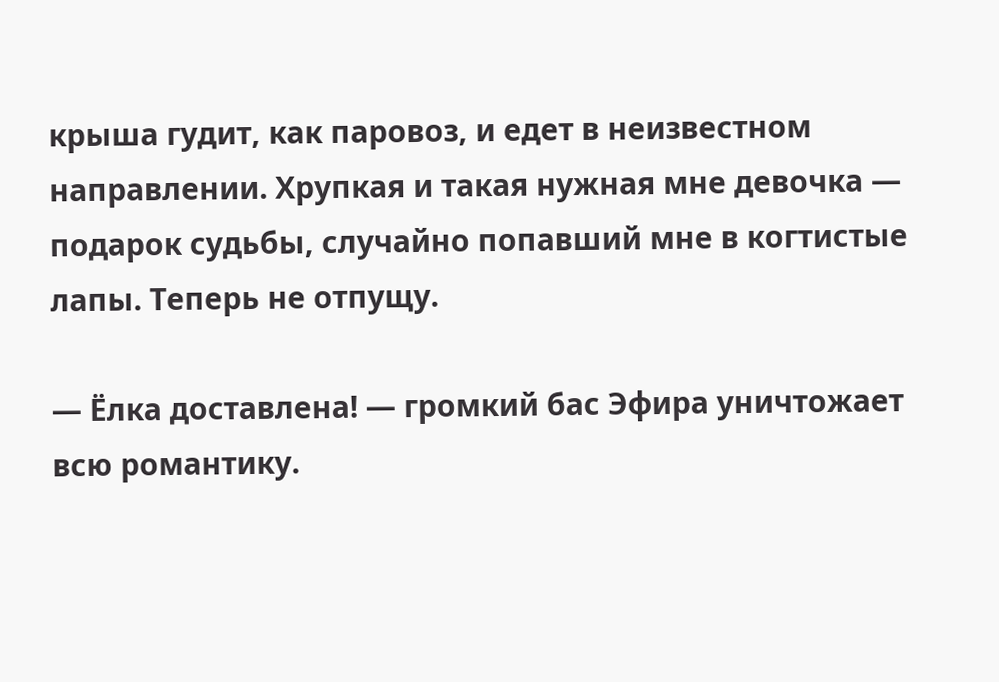крыша гудит, как паровоз, и едет в неизвестном направлении. Хрупкая и такая нужная мне девочка — подарок судьбы, случайно попавший мне в когтистые лапы. Теперь не отпущу.

— Ёлка доставлена! — громкий бас Эфира уничтожает всю романтику.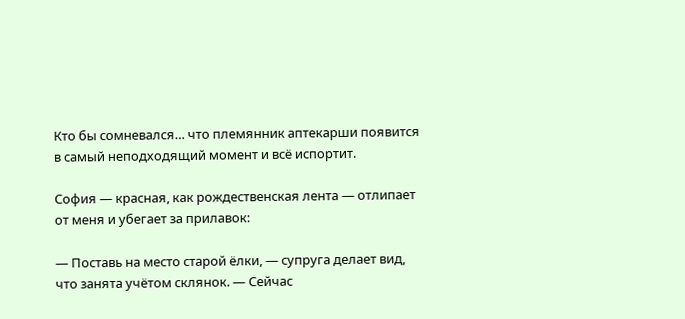Кто бы сомневался… что племянник аптекарши появится в самый неподходящий момент и всё испортит.

София — красная, как рождественская лента — отлипает от меня и убегает за прилавок:

— Поставь на место старой ёлки, — супруга делает вид, что занята учётом склянок. — Сейчас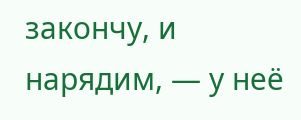закончу, и нарядим, — у неё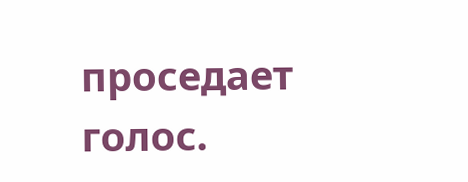проседает голос.